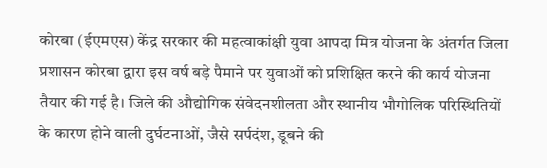कोरबा (ईएमएस) केंद्र सरकार की महत्वाकांक्षी युवा आपदा मित्र योजना के अंतर्गत जिला प्रशासन कोरबा द्वारा इस वर्ष बड़े पैमाने पर युवाओं को प्रशिक्षित करने की कार्य योजना तैयार की गई है। जिले की औद्योगिक संवेदनशीलता और स्थानीय भौगोलिक परिस्थितियों के कारण होने वाली दुर्घटनाओं, जैसे सर्पदंश, डूबने की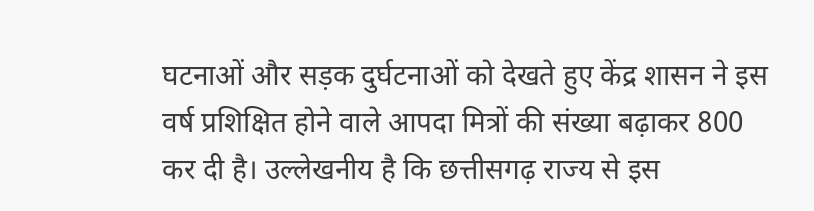घटनाओं और सड़क दुर्घटनाओं को देखते हुए केंद्र शासन ने इस वर्ष प्रशिक्षित होने वाले आपदा मित्रों की संख्या बढ़ाकर 800 कर दी है। उल्लेखनीय है कि छत्तीसगढ़ राज्य से इस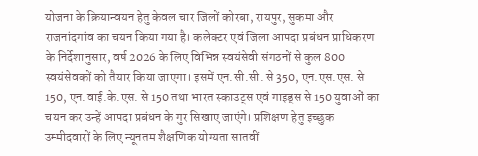योजना के क्रियान्वयन हेतु केवल चार जिलों कोरबा, रायपुर, सुकमा और राजनांदगांव का चयन किया गया है। कलेक्टर एवं जिला आपदा प्रबंधन प्राधिकरण के निर्देशानुसार, वर्ष 2026 के लिए विभिन्न स्वयंसेवी संगठनों से कुल 800 स्वयंसेवकों को तैयार किया जाएगा। इसमें एन.सी.सी. से 350, एन.एस.एस. से 150, एन.वाई.के.एस. से 150 तथा भारत स्काउट्स एवं गाइड्स से 150 युवाओं का चयन कर उन्हें आपदा प्रबंधन के गुर सिखाए जाएंगे। प्रशिक्षण हेतु इच्छुक उम्मीदवारों के लिए न्यूनतम शैक्षणिक योग्यता सातवीं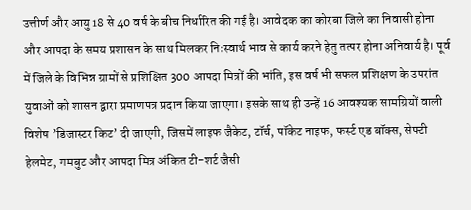उत्तीर्ण और आयु 18 से 40 वर्ष के बीच निर्धारित की गई है। आवेदक का कोरबा जिले का निवासी होना और आपदा के समय प्रशासन के साथ मिलकर निःस्वार्थ भाव से कार्य करने हेतु तत्पर होना अनिवार्य है। पूर्व में जिले के विभिन्न ग्रामों से प्रशिक्षित 300 आपदा मित्रों की भांति, इस वर्ष भी सफल प्रशिक्षण के उपरांत युवाओं को शासन द्वारा प्रमाणपत्र प्रदान किया जाएगा। इसके साथ ही उन्हें 16 आवश्यक सामग्रियों वाली विशेष ’डिजास्टर किट’ दी जाएगी, जिसमें लाइफ जैकेट, टॉर्च, पॉकेट नाइफ, फर्स्ट एड बॉक्स, सेफ्टी हेलमेट, गमबुट और आपदा मित्र अंकित टी-शर्ट जैसी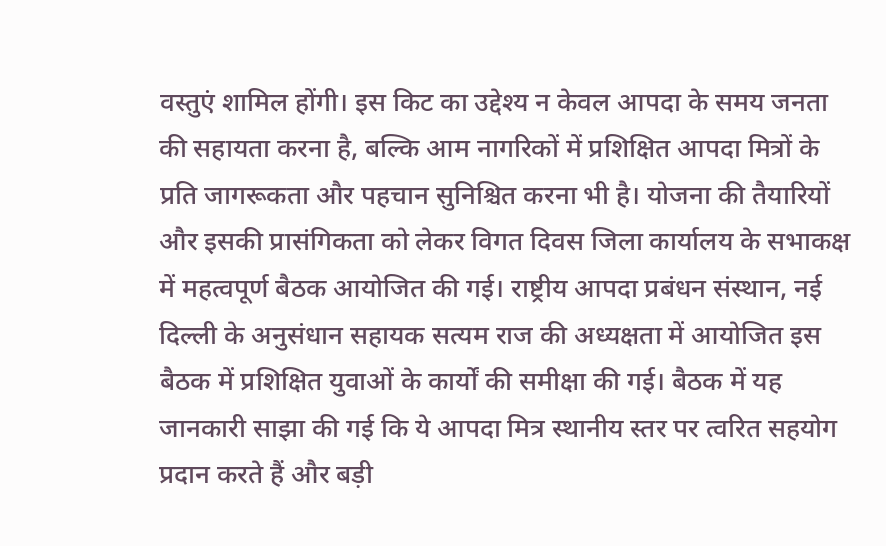वस्तुएं शामिल होंगी। इस किट का उद्देश्य न केवल आपदा के समय जनता की सहायता करना है, बल्कि आम नागरिकों में प्रशिक्षित आपदा मित्रों के प्रति जागरूकता और पहचान सुनिश्चित करना भी है। योजना की तैयारियों और इसकी प्रासंगिकता को लेकर विगत दिवस जिला कार्यालय के सभाकक्ष में महत्वपूर्ण बैठक आयोजित की गई। राष्ट्रीय आपदा प्रबंधन संस्थान, नई दिल्ली के अनुसंधान सहायक सत्यम राज की अध्यक्षता में आयोजित इस बैठक में प्रशिक्षित युवाओं के कार्यों की समीक्षा की गई। बैठक में यह जानकारी साझा की गई कि ये आपदा मित्र स्थानीय स्तर पर त्वरित सहयोग प्रदान करते हैं और बड़ी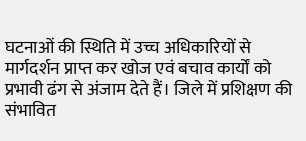घटनाओं की स्थिति में उच्च अधिकारियों से मार्गदर्शन प्राप्त कर खोज एवं बचाव कार्यों को प्रभावी ढंग से अंजाम देते हैं। जिले में प्रशिक्षण की संभावित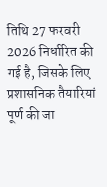तिथि 27 फरवरी 2026 निर्धारित की गई है, जिसके लिए प्रशासनिक तैयारियां पूर्ण की जा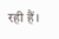रही हैं।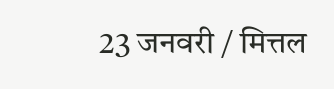23 जनवरी / मित्तल